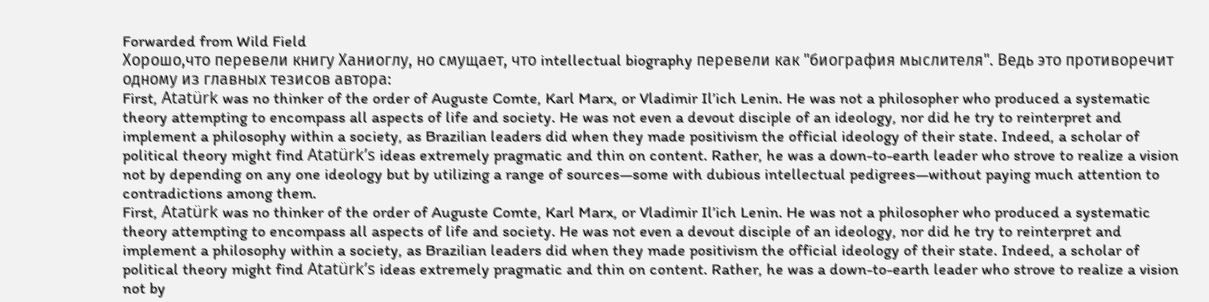Forwarded from Wild Field
Хорошо,что перевели книгу Ханиоглу, но смущает, что intellectual biography перевели как "биография мыслителя". Ведь это противоречит одному из главных тезисов автора:
First, Atatürk was no thinker of the order of Auguste Comte, Karl Marx, or Vladimir Il’ich Lenin. He was not a philosopher who produced a systematic theory attempting to encompass all aspects of life and society. He was not even a devout disciple of an ideology, nor did he try to reinterpret and implement a philosophy within a society, as Brazilian leaders did when they made positivism the official ideology of their state. Indeed, a scholar of political theory might find Atatürk’s ideas extremely pragmatic and thin on content. Rather, he was a down-to-earth leader who strove to realize a vision not by depending on any one ideology but by utilizing a range of sources—some with dubious intellectual pedigrees—without paying much attention to contradictions among them.
First, Atatürk was no thinker of the order of Auguste Comte, Karl Marx, or Vladimir Il’ich Lenin. He was not a philosopher who produced a systematic theory attempting to encompass all aspects of life and society. He was not even a devout disciple of an ideology, nor did he try to reinterpret and implement a philosophy within a society, as Brazilian leaders did when they made positivism the official ideology of their state. Indeed, a scholar of political theory might find Atatürk’s ideas extremely pragmatic and thin on content. Rather, he was a down-to-earth leader who strove to realize a vision not by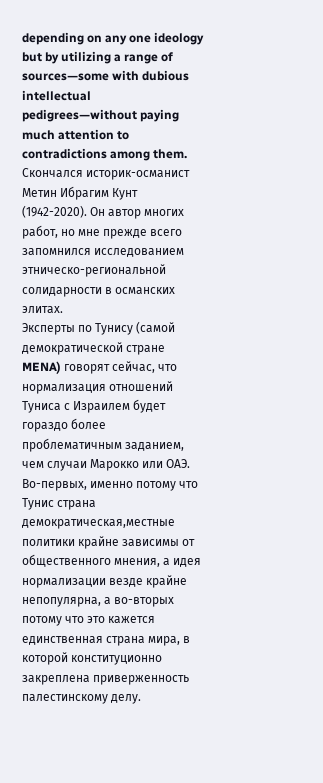depending on any one ideology but by utilizing a range of sources—some with dubious intellectual pedigrees—without paying much attention to contradictions among them.
Скончался историк-османист Метин Ибрагим Кунт (1942-2020). Он автор многих работ, но мне прежде всего запомнился исследованием этническо-региональной солидарности в османских элитах.
Эксперты по Тунису (самой демократической стране MENA) говорят сейчас, что нормализация отношений Туниса с Израилем будет гораздо более проблематичным заданием, чем случаи Марокко или ОАЭ. Во-первых, именно потому что Тунис страна демократическая,местные политики крайне зависимы от общественного мнения, а идея нормализации везде крайне непопулярна, а во-вторых потому что это кажется единственная страна мира, в которой конституционно закреплена приверженность палестинскому делу.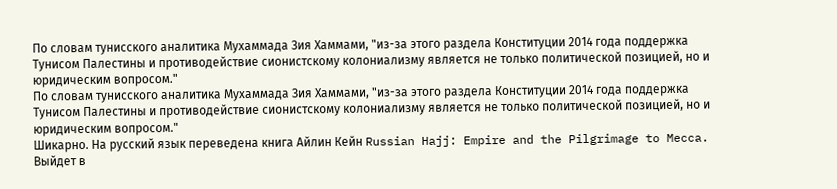По словам тунисского аналитика Мухаммада Зия Хаммами, "из-за этого раздела Конституции 2014 года поддержка Тунисом Палестины и противодействие сионистскому колониализму является не только политической позицией, но и юридическим вопросом."
По словам тунисского аналитика Мухаммада Зия Хаммами, "из-за этого раздела Конституции 2014 года поддержка Тунисом Палестины и противодействие сионистскому колониализму является не только политической позицией, но и юридическим вопросом."
Шикарно. На русский язык переведена книга Айлин Кейн Russian Hajj: Empire and the Pilgrimage to Mecca. Выйдет в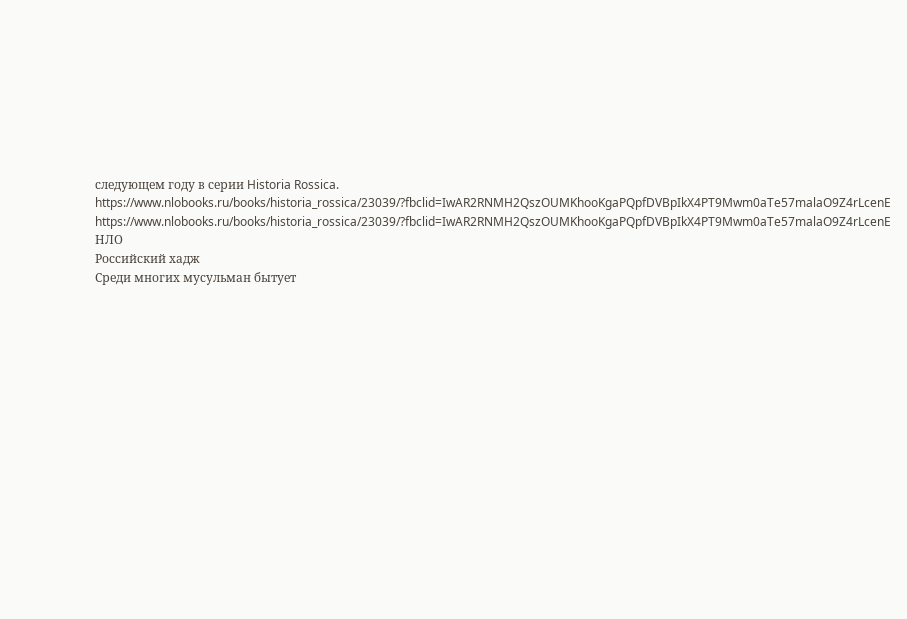следующем году в серии Historia Rossica.
https://www.nlobooks.ru/books/historia_rossica/23039/?fbclid=IwAR2RNMH2QszOUMKhooKgaPQpfDVBpIkX4PT9Mwm0aTe57malaO9Z4rLcenE
https://www.nlobooks.ru/books/historia_rossica/23039/?fbclid=IwAR2RNMH2QszOUMKhooKgaPQpfDVBpIkX4PT9Mwm0aTe57malaO9Z4rLcenE
НЛО
Российский хадж
Среди многих мусульман бытует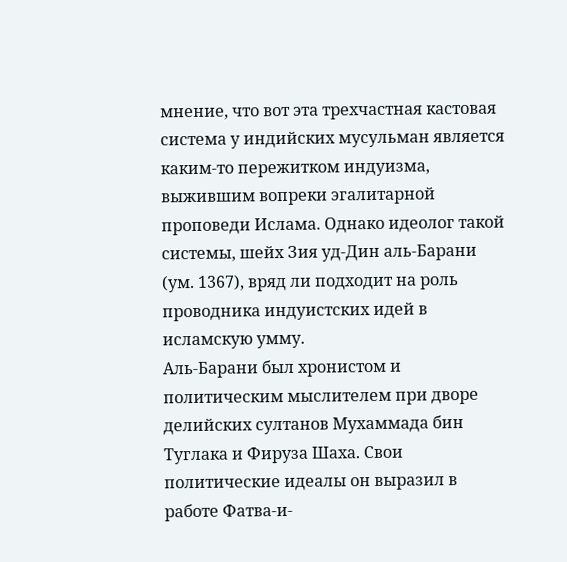мнение, что вот эта трехчастная кастовая система у индийских мусульман является каким-то пережитком индуизма, выжившим вопреки эгалитарной проповеди Ислама. Однако идеолог такой системы, шейх Зия уд-Дин аль-Барани (ум. 1367), вряд ли подходит на роль проводника индуистских идей в исламскую умму.
Аль-Барани был хронистом и политическим мыслителем при дворе делийских султанов Мухаммада бин Туглака и Фируза Шаха. Свои политические идеалы он выразил в работе Фатва-и-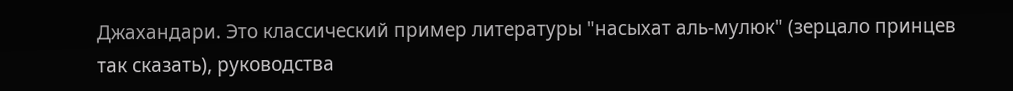Джахандари. Это классический пример литературы "насыхат аль-мулюк" (зерцало принцев так сказать), руководства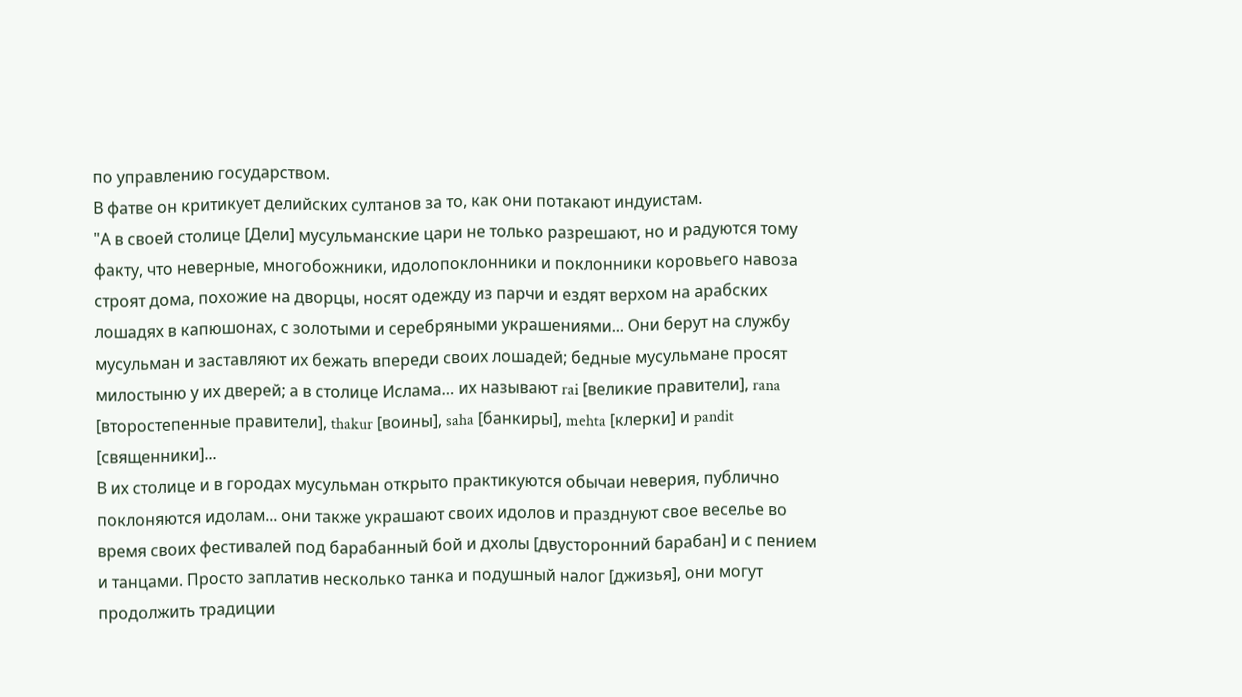по управлению государством.
В фатве он критикует делийских султанов за то, как они потакают индуистам.
"А в своей столице [Дели] мусульманские цари не только разрешают, но и радуются тому факту, что неверные, многобожники, идолопоклонники и поклонники коровьего навоза строят дома, похожие на дворцы, носят одежду из парчи и ездят верхом на арабских лошадях в капюшонах, с золотыми и серебряными украшениями... Они берут на службу мусульман и заставляют их бежать впереди своих лошадей; бедные мусульмане просят милостыню у их дверей; а в столице Ислама… их называют rai [великие правители], rana [второстепенные правители], thakur [воины], saha [банкиры], mehta [клерки] и pandit [священники]...
В их столице и в городах мусульман открыто практикуются обычаи неверия, публично поклоняются идолам... они также украшают своих идолов и празднуют свое веселье во время своих фестивалей под барабанный бой и дхолы [двусторонний барабан] и с пением и танцами. Просто заплатив несколько танка и подушный налог [джизья], они могут продолжить традиции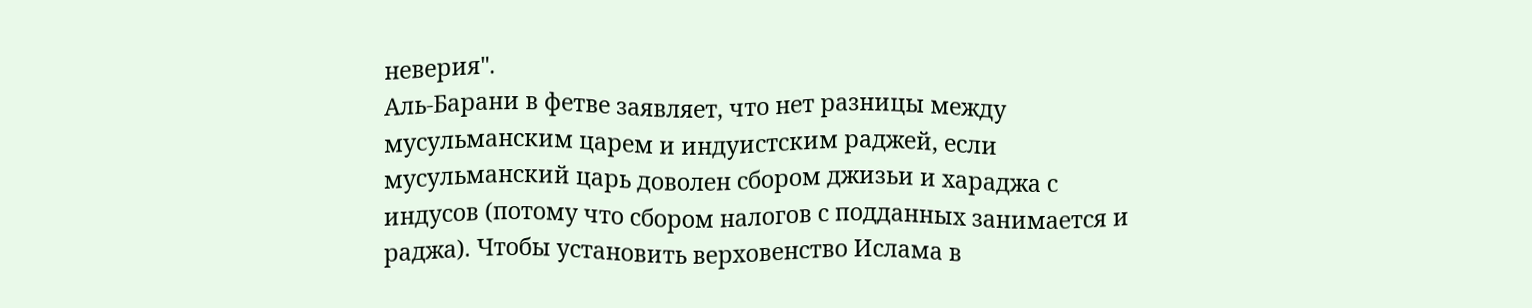неверия".
Аль-Барани в фетве заявляет, что нет разницы между мусульманским царем и индуистским раджей, если мусульманский царь доволен сбором джизьи и хараджа с индусов (потому что сбором налогов с подданных занимается и раджа). Чтобы установить верховенство Ислама в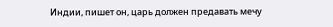Индии, пишет он, царь должен предавать мечу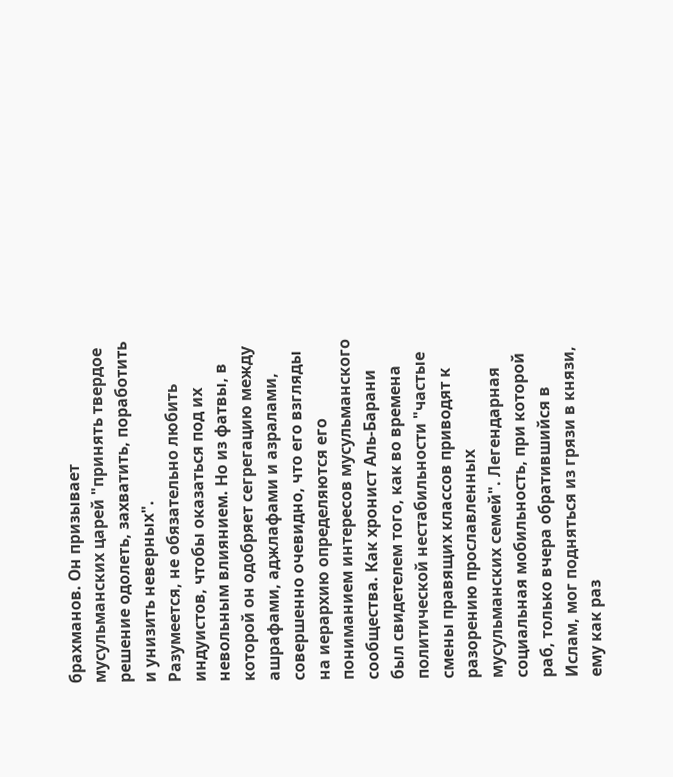брахманов. Он призывает мусульманских царей "принять твердое решение одолеть, захватить, поработить и унизить неверных".
Разумеется, не обязательно любить индуистов, чтобы оказаться под их невольным влиянием. Но из фатвы, в которой он одобряет сегрегацию между ашрафами, аджлафами и азралами, совершенно очевидно, что его взгляды на иерархию определяются его пониманием интересов мусульманского сообщества. Как хронист Аль-Барани был свидетелем того, как во времена политической нестабильности "частые смены правящих классов приводят к разорению прославленных мусульманских семей". Легендарная социальная мобильность, при которой раб, только вчера обратившийся в Ислам, мог подняться из грязи в князи, ему как раз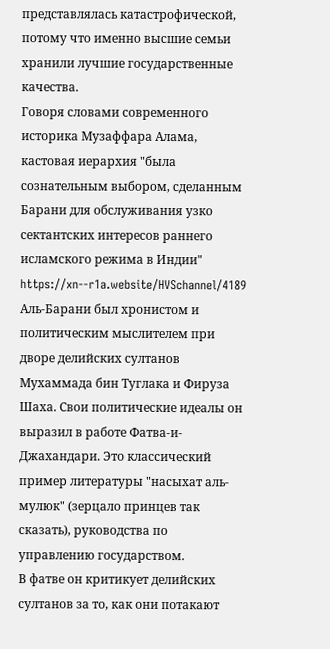представлялась катастрофической, потому что именно высшие семьи хранили лучшие государственные качества.
Говоря словами современного историка Музаффара Алама, кастовая иерархия "была сознательным выбором, сделанным Барани для обслуживания узко сектантских интересов раннего исламского режима в Индии"
https://xn--r1a.website/HVSchannel/4189
Аль-Барани был хронистом и политическим мыслителем при дворе делийских султанов Мухаммада бин Туглака и Фируза Шаха. Свои политические идеалы он выразил в работе Фатва-и-Джахандари. Это классический пример литературы "насыхат аль-мулюк" (зерцало принцев так сказать), руководства по управлению государством.
В фатве он критикует делийских султанов за то, как они потакают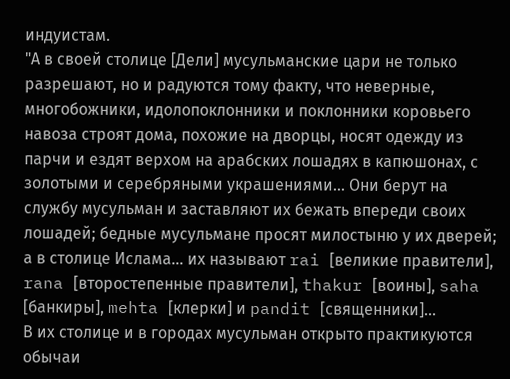индуистам.
"А в своей столице [Дели] мусульманские цари не только разрешают, но и радуются тому факту, что неверные, многобожники, идолопоклонники и поклонники коровьего навоза строят дома, похожие на дворцы, носят одежду из парчи и ездят верхом на арабских лошадях в капюшонах, с золотыми и серебряными украшениями... Они берут на службу мусульман и заставляют их бежать впереди своих лошадей; бедные мусульмане просят милостыню у их дверей; а в столице Ислама… их называют rai [великие правители], rana [второстепенные правители], thakur [воины], saha [банкиры], mehta [клерки] и pandit [священники]...
В их столице и в городах мусульман открыто практикуются обычаи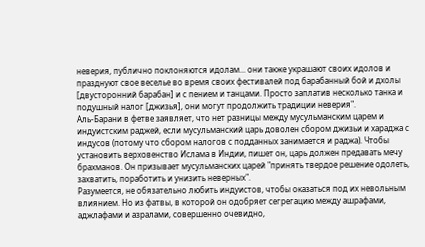неверия, публично поклоняются идолам... они также украшают своих идолов и празднуют свое веселье во время своих фестивалей под барабанный бой и дхолы [двусторонний барабан] и с пением и танцами. Просто заплатив несколько танка и подушный налог [джизья], они могут продолжить традиции неверия".
Аль-Барани в фетве заявляет, что нет разницы между мусульманским царем и индуистским раджей, если мусульманский царь доволен сбором джизьи и хараджа с индусов (потому что сбором налогов с подданных занимается и раджа). Чтобы установить верховенство Ислама в Индии, пишет он, царь должен предавать мечу брахманов. Он призывает мусульманских царей "принять твердое решение одолеть, захватить, поработить и унизить неверных".
Разумеется, не обязательно любить индуистов, чтобы оказаться под их невольным влиянием. Но из фатвы, в которой он одобряет сегрегацию между ашрафами, аджлафами и азралами, совершенно очевидно,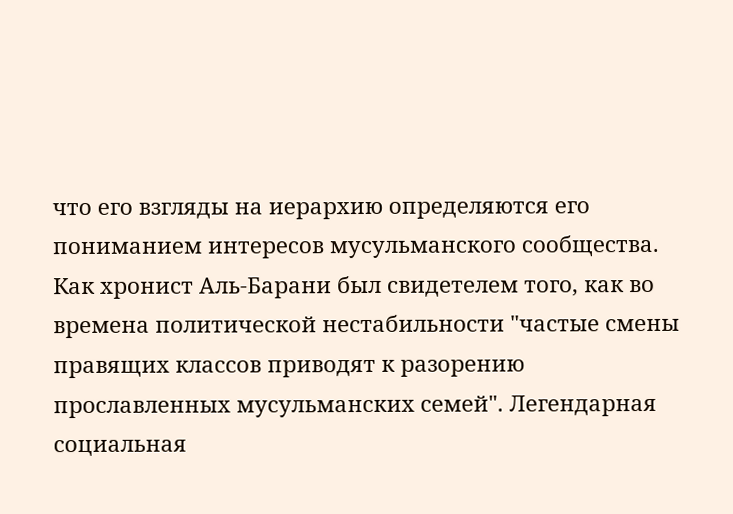что его взгляды на иерархию определяются его пониманием интересов мусульманского сообщества. Как хронист Аль-Барани был свидетелем того, как во времена политической нестабильности "частые смены правящих классов приводят к разорению прославленных мусульманских семей". Легендарная социальная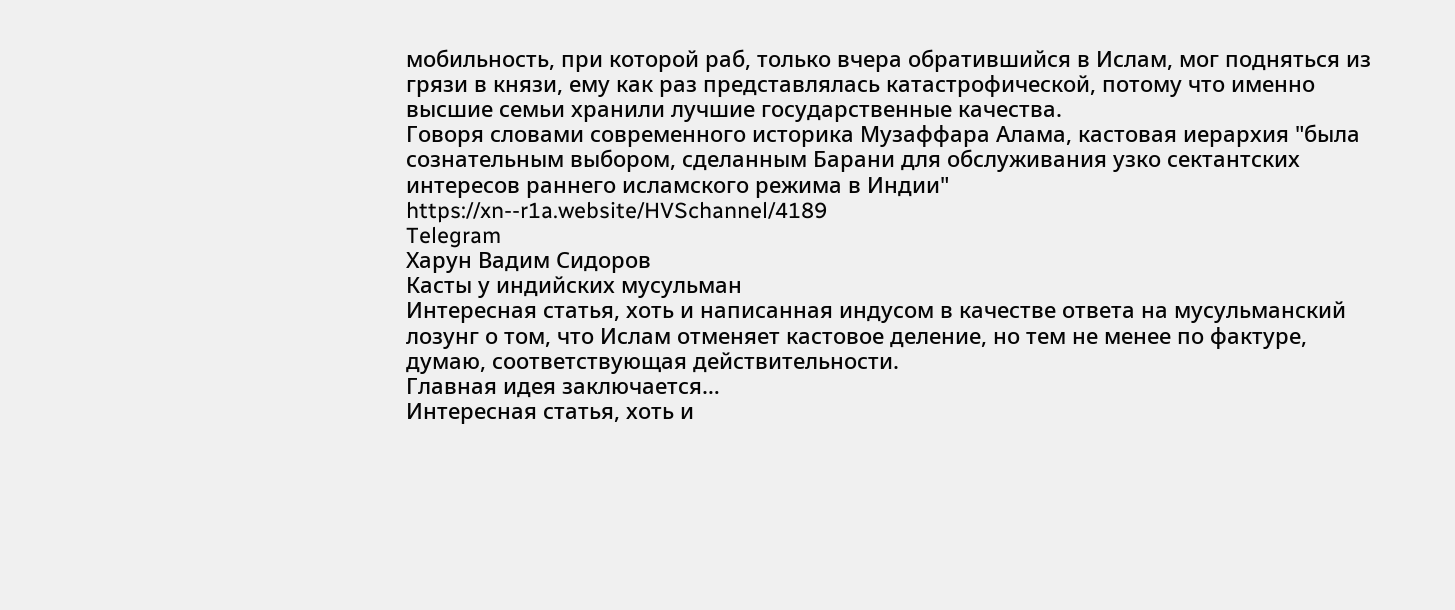мобильность, при которой раб, только вчера обратившийся в Ислам, мог подняться из грязи в князи, ему как раз представлялась катастрофической, потому что именно высшие семьи хранили лучшие государственные качества.
Говоря словами современного историка Музаффара Алама, кастовая иерархия "была сознательным выбором, сделанным Барани для обслуживания узко сектантских интересов раннего исламского режима в Индии"
https://xn--r1a.website/HVSchannel/4189
Telegram
Харун Вадим Сидоров
Касты у индийских мусульман
Интересная статья, хоть и написанная индусом в качестве ответа на мусульманский лозунг о том, что Ислам отменяет кастовое деление, но тем не менее по фактуре, думаю, соответствующая действительности.
Главная идея заключается…
Интересная статья, хоть и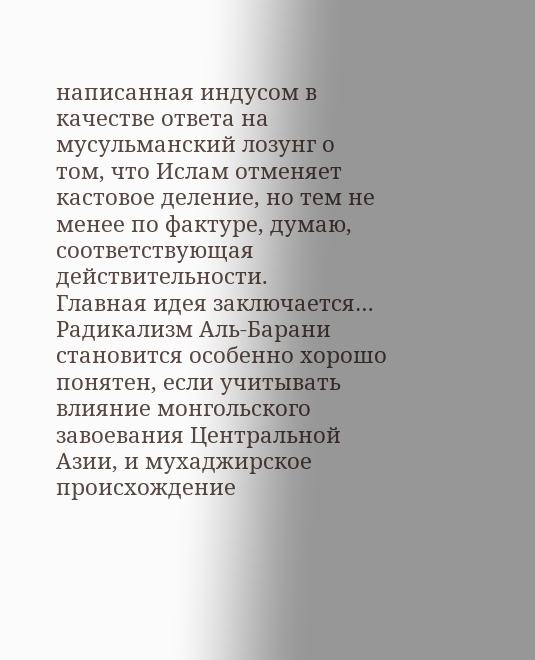написанная индусом в качестве ответа на мусульманский лозунг о том, что Ислам отменяет кастовое деление, но тем не менее по фактуре, думаю, соответствующая действительности.
Главная идея заключается…
Радикализм Аль-Барани становится особенно хорошо понятен, если учитывать влияние монгольского завоевания Центральной Азии, и мухаджирское происхождение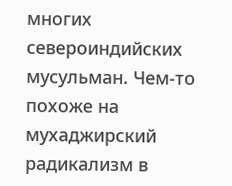многих североиндийских мусульман. Чем-то похоже на мухаджирский радикализм в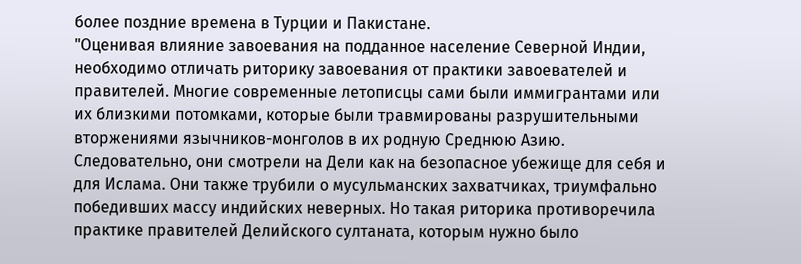более поздние времена в Турции и Пакистане.
"Оценивая влияние завоевания на подданное население Северной Индии, необходимо отличать риторику завоевания от практики завоевателей и правителей. Многие современные летописцы сами были иммигрантами или их близкими потомками, которые были травмированы разрушительными вторжениями язычников-монголов в их родную Среднюю Азию. Следовательно, они смотрели на Дели как на безопасное убежище для себя и для Ислама. Они также трубили о мусульманских захватчиках, триумфально победивших массу индийских неверных. Но такая риторика противоречила практике правителей Делийского султаната, которым нужно было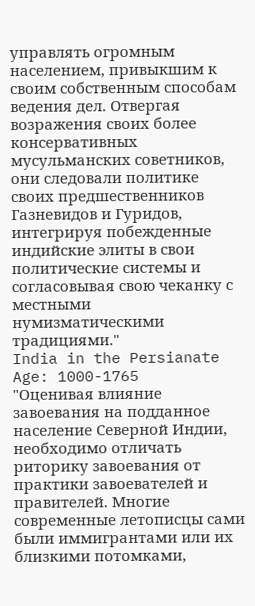управлять огромным населением, привыкшим к своим собственным способам ведения дел. Отвергая возражения своих более консервативных мусульманских советников, они следовали политике своих предшественников Газневидов и Гуридов, интегрируя побежденные индийские элиты в свои политические системы и согласовывая свою чеканку с местными нумизматическими традициями."
India in the Persianate Age: 1000-1765
"Оценивая влияние завоевания на подданное население Северной Индии, необходимо отличать риторику завоевания от практики завоевателей и правителей. Многие современные летописцы сами были иммигрантами или их близкими потомками,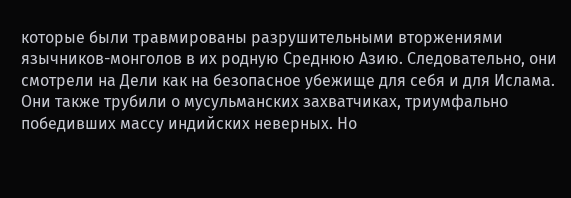которые были травмированы разрушительными вторжениями язычников-монголов в их родную Среднюю Азию. Следовательно, они смотрели на Дели как на безопасное убежище для себя и для Ислама. Они также трубили о мусульманских захватчиках, триумфально победивших массу индийских неверных. Но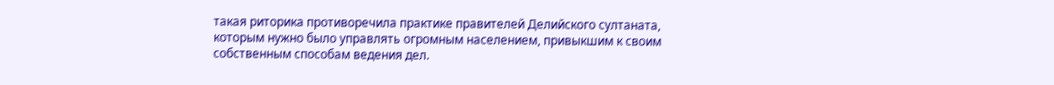такая риторика противоречила практике правителей Делийского султаната, которым нужно было управлять огромным населением, привыкшим к своим собственным способам ведения дел.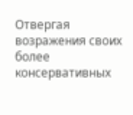Отвергая возражения своих более консервативных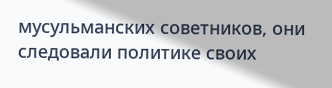мусульманских советников, они следовали политике своих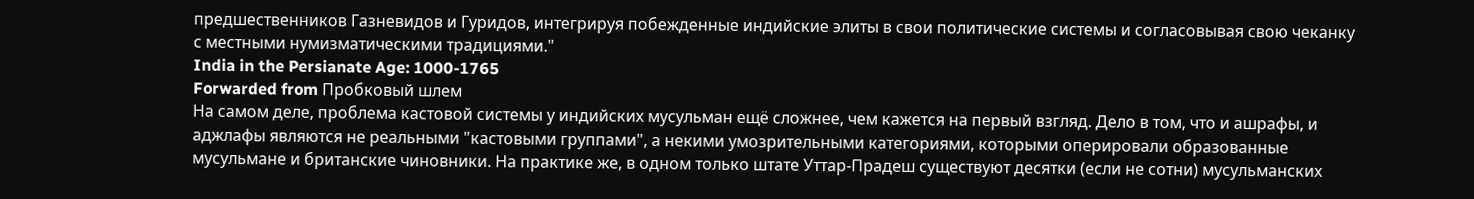предшественников Газневидов и Гуридов, интегрируя побежденные индийские элиты в свои политические системы и согласовывая свою чеканку с местными нумизматическими традициями."
India in the Persianate Age: 1000-1765
Forwarded from Пробковый шлем
На самом деле, проблема кастовой системы у индийских мусульман ещё сложнее, чем кажется на первый взгляд. Дело в том, что и ашрафы, и аджлафы являются не реальными "кастовыми группами", а некими умозрительными категориями, которыми оперировали образованные мусульмане и британские чиновники. На практике же, в одном только штате Уттар-Прадеш существуют десятки (если не сотни) мусульманских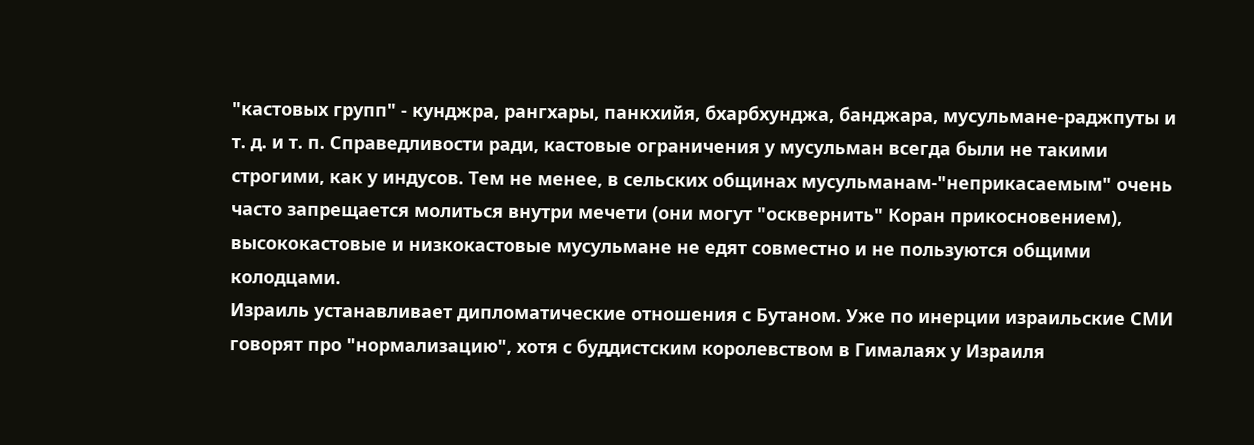"кастовых групп" - кунджра, рангхары, панкхийя, бхарбхунджа, банджара, мусульмане-раджпуты и т. д. и т. п. Справедливости ради, кастовые ограничения у мусульман всегда были не такими строгими, как у индусов. Тем не менее, в сельских общинах мусульманам-"неприкасаемым" очень часто запрещается молиться внутри мечети (они могут "осквернить" Коран прикосновением), высококастовые и низкокастовые мусульмане не едят совместно и не пользуются общими колодцами.
Израиль устанавливает дипломатические отношения с Бутаном. Уже по инерции израильские СМИ говорят про "нормализацию", хотя с буддистским королевством в Гималаях у Израиля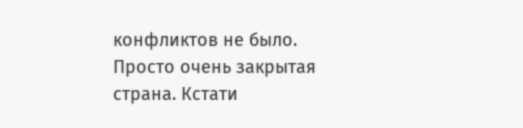конфликтов не было. Просто очень закрытая страна. Кстати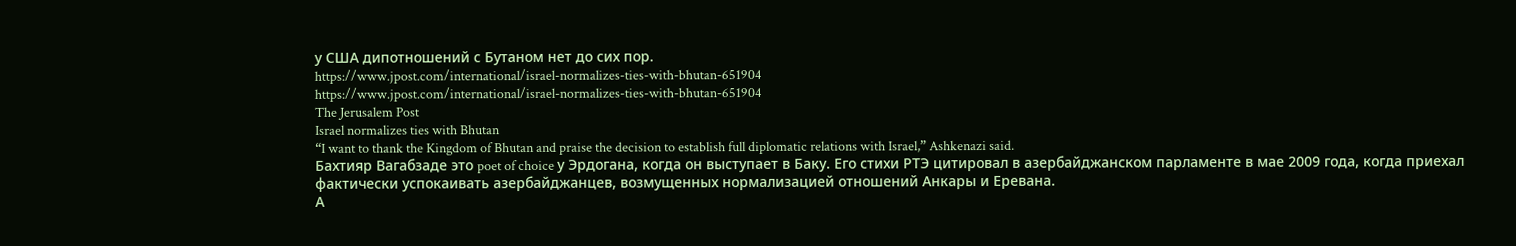у США дипотношений с Бутаном нет до сих пор.
https://www.jpost.com/international/israel-normalizes-ties-with-bhutan-651904
https://www.jpost.com/international/israel-normalizes-ties-with-bhutan-651904
The Jerusalem Post
Israel normalizes ties with Bhutan
“I want to thank the Kingdom of Bhutan and praise the decision to establish full diplomatic relations with Israel,” Ashkenazi said.
Бахтияр Вагабзаде это poet of choice у Эрдогана, когда он выступает в Баку. Его стихи РТЭ цитировал в азербайджанском парламенте в мае 2009 года, когда приехал фактически успокаивать азербайджанцев, возмущенных нормализацией отношений Анкары и Еревана.
А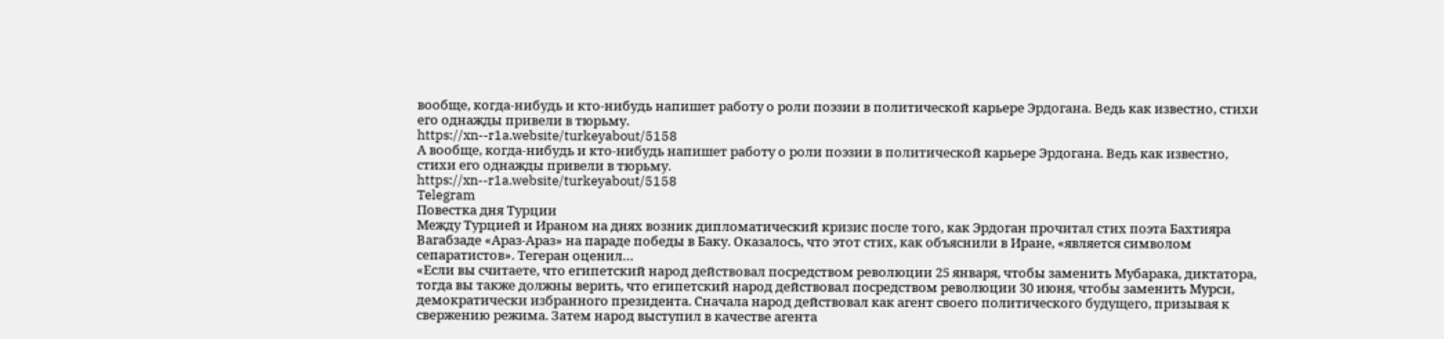вообще, когда-нибудь и кто-нибудь напишет работу о роли поэзии в политической карьере Эрдогана. Ведь как известно, стихи его однажды привели в тюрьму.
https://xn--r1a.website/turkeyabout/5158
А вообще, когда-нибудь и кто-нибудь напишет работу о роли поэзии в политической карьере Эрдогана. Ведь как известно, стихи его однажды привели в тюрьму.
https://xn--r1a.website/turkeyabout/5158
Telegram
Повестка дня Турции
Между Турцией и Ираном на днях возник дипломатический кризис после того, как Эрдоган прочитал стих поэта Бахтияра Вагабзаде «Араз-Араз» на параде победы в Баку. Оказалось, что этот стих, как объяснили в Иране, «является символом сепаратистов». Тегеран оценил…
«Если вы считаете, что египетский народ действовал посредством революции 25 января, чтобы заменить Мубарака, диктатора, тогда вы также должны верить, что египетский народ действовал посредством революции 30 июня, чтобы заменить Мурси, демократически избранного президента. Сначала народ действовал как агент своего политического будущего, призывая к свержению режима. Затем народ выступил в качестве агента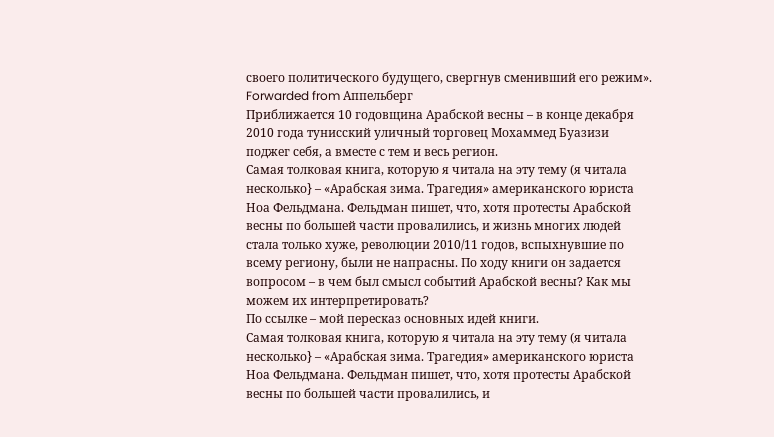своего политического будущего, свергнув сменивший его режим».
Forwarded from Аппельберг
Приближается 10 годовщина Арабской весны – в конце декабря 2010 года тунисский уличный торговец Мохаммед Буазизи поджег себя, а вместе с тем и весь регион.
Самая толковая книга, которую я читала на эту тему (я читала несколько} – «Арабская зима. Трагедия» американского юриста Ноа Фельдмана. Фельдман пишет, что, хотя протесты Арабской весны по большей части провалились, и жизнь многих людей стала только хуже, революции 2010/11 годов, вспыхнувшие по всему региону, были не напрасны. По ходу книги он задается вопросом – в чем был смысл событий Арабской весны? Как мы можем их интерпретировать?
По ссылке – мой пересказ основных идей книги.
Самая толковая книга, которую я читала на эту тему (я читала несколько} – «Арабская зима. Трагедия» американского юриста Ноа Фельдмана. Фельдман пишет, что, хотя протесты Арабской весны по большей части провалились, и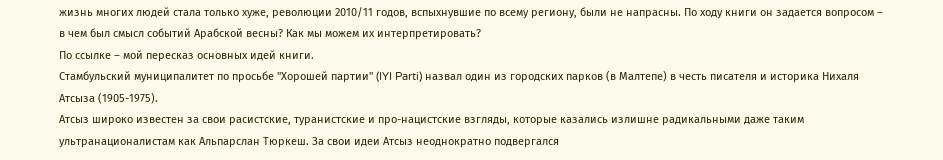жизнь многих людей стала только хуже, революции 2010/11 годов, вспыхнувшие по всему региону, были не напрасны. По ходу книги он задается вопросом – в чем был смысл событий Арабской весны? Как мы можем их интерпретировать?
По ссылке – мой пересказ основных идей книги.
Стамбульский муниципалитет по просьбе "Хорошей партии" (IYI Parti) назвал один из городских парков (в Малтепе) в честь писателя и историка Нихаля Атсыза (1905-1975).
Атсыз широко известен за свои расистские, туранистские и про-нацистские взгляды, которые казались излишне радикальными даже таким ультранационалистам как Альпарслан Тюркеш. За свои идеи Атсыз неоднократно подвергался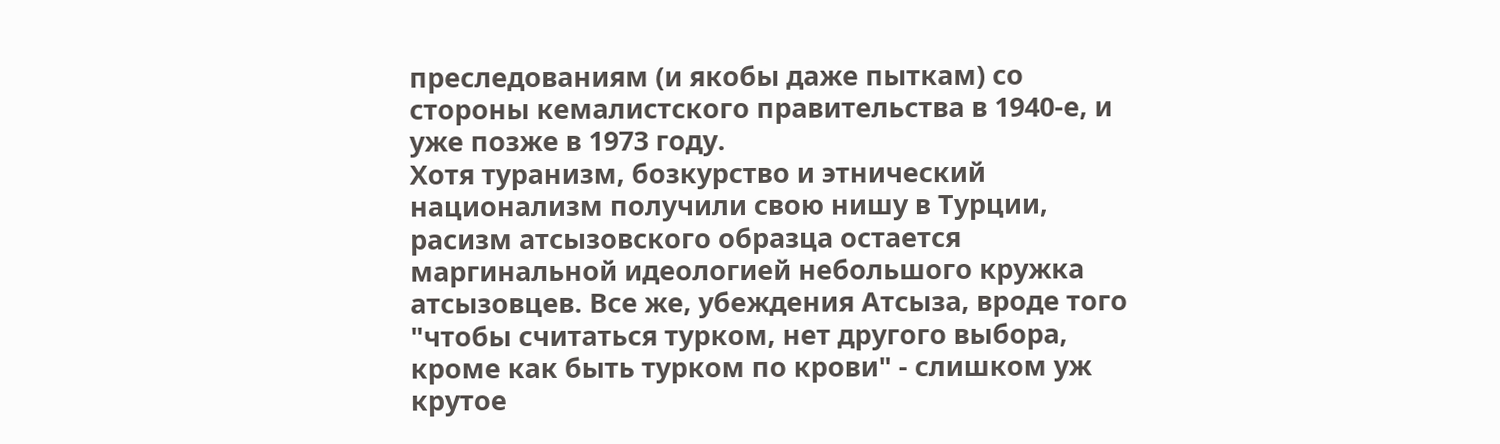преследованиям (и якобы даже пыткам) со стороны кемалистского правительства в 1940-е, и уже позже в 1973 году.
Хотя туранизм, бозкурство и этнический национализм получили свою нишу в Турции, расизм атсызовского образца остается маргинальной идеологией небольшого кружка атсызовцев. Все же, убеждения Атсыза, вроде того "чтобы считаться турком, нет другого выбора, кроме как быть турком по крови" - слишком уж крутое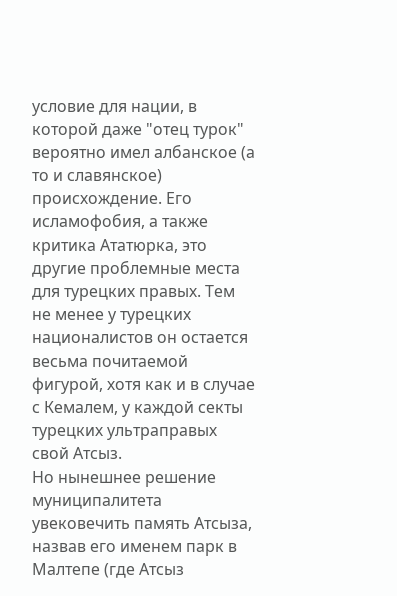условие для нации, в которой даже "отец турок" вероятно имел албанское (а то и славянское) происхождение. Его исламофобия, а также критика Ататюрка, это другие проблемные места для турецких правых. Тем не менее у турецких националистов он остается весьма почитаемой фигурой, хотя как и в случае с Кемалем, у каждой секты турецких ультраправых свой Атсыз.
Но нынешнее решение муниципалитета увековечить память Атсыза, назвав его именем парк в Малтепе (где Атсыз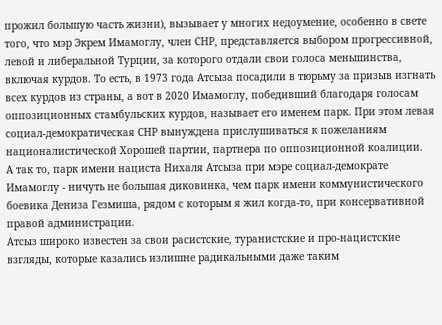прожил большую часть жизни), вызывает у многих недоумение, особенно в свете того, что мэр Экрем Имамоглу, член СНР, представляется выбором прогрессивной, левой и либеральной Турции, за которого отдали свои голоса меньшинства, включая курдов. То есть, в 1973 года Атсыза посадили в тюрьму за призыв изгнать всех курдов из страны, а вот в 2020 Имамоглу, победивший благодаря голосам оппозиционных стамбульских курдов, называет его именем парк. При этом левая социал-демократическая СНР вынуждена прислушиваться к пожеланиям националистической Хорошей партии, партнера по оппозиционной коалиции.
А так то, парк имени нациста Нихаля Атсыза при мэре социал-демократе Имамоглу - ничуть не большая диковинка, чем парк имени коммунистического боевика Дениза Гезмиша, рядом с которым я жил когда-то, при консервативной правой администрации.
Атсыз широко известен за свои расистские, туранистские и про-нацистские взгляды, которые казались излишне радикальными даже таким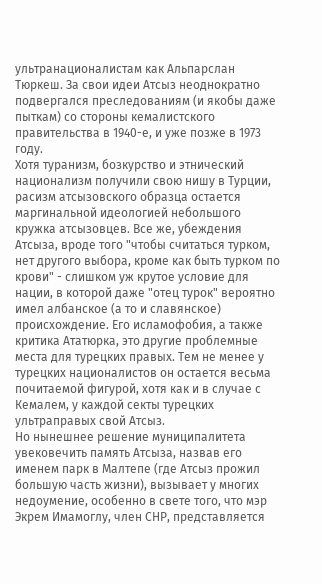ультранационалистам как Альпарслан Тюркеш. За свои идеи Атсыз неоднократно подвергался преследованиям (и якобы даже пыткам) со стороны кемалистского правительства в 1940-е, и уже позже в 1973 году.
Хотя туранизм, бозкурство и этнический национализм получили свою нишу в Турции, расизм атсызовского образца остается маргинальной идеологией небольшого кружка атсызовцев. Все же, убеждения Атсыза, вроде того "чтобы считаться турком, нет другого выбора, кроме как быть турком по крови" - слишком уж крутое условие для нации, в которой даже "отец турок" вероятно имел албанское (а то и славянское) происхождение. Его исламофобия, а также критика Ататюрка, это другие проблемные места для турецких правых. Тем не менее у турецких националистов он остается весьма почитаемой фигурой, хотя как и в случае с Кемалем, у каждой секты турецких ультраправых свой Атсыз.
Но нынешнее решение муниципалитета увековечить память Атсыза, назвав его именем парк в Малтепе (где Атсыз прожил большую часть жизни), вызывает у многих недоумение, особенно в свете того, что мэр Экрем Имамоглу, член СНР, представляется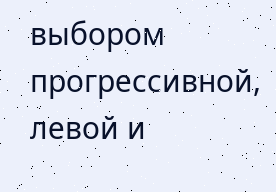выбором прогрессивной, левой и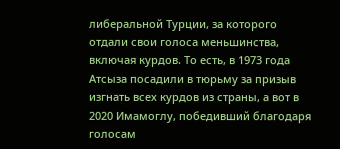либеральной Турции, за которого отдали свои голоса меньшинства, включая курдов. То есть, в 1973 года Атсыза посадили в тюрьму за призыв изгнать всех курдов из страны, а вот в 2020 Имамоглу, победивший благодаря голосам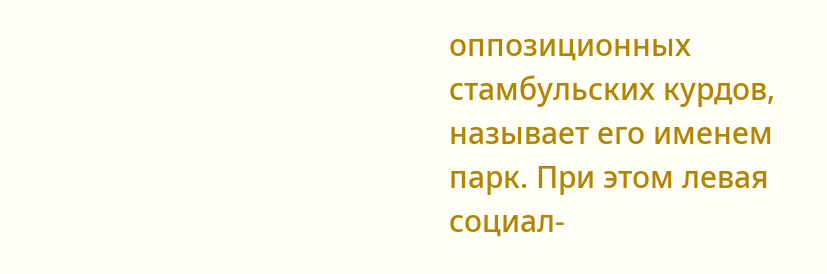оппозиционных стамбульских курдов, называет его именем парк. При этом левая социал-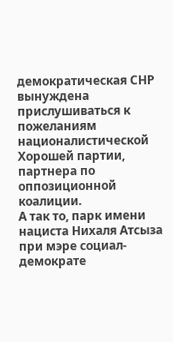демократическая СНР вынуждена прислушиваться к пожеланиям националистической Хорошей партии, партнера по оппозиционной коалиции.
А так то, парк имени нациста Нихаля Атсыза при мэре социал-демократе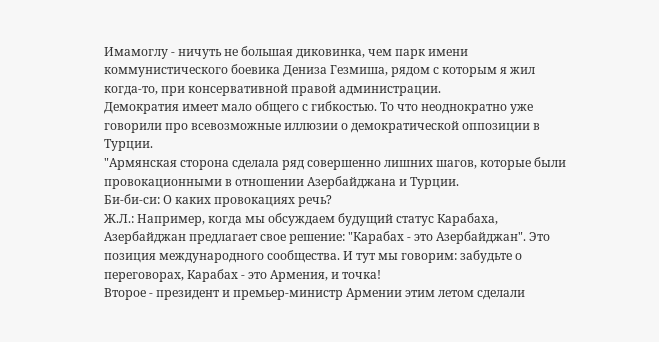Имамоглу - ничуть не большая диковинка, чем парк имени коммунистического боевика Дениза Гезмиша, рядом с которым я жил когда-то, при консервативной правой администрации.
Демократия имеет мало общего с гибкостью. То что неоднократно уже говорили про всевозможные иллюзии о демократической оппозиции в Турции.
"Армянская сторона сделала ряд совершенно лишних шагов, которые были провокационными в отношении Азербайджана и Турции.
Би-би-си: О каких провокациях речь?
Ж.Л.: Например, когда мы обсуждаем будущий статус Карабаха, Азербайджан предлагает свое решение: "Карабах - это Азербайджан". Это позиция международного сообщества. И тут мы говорим: забудьте о переговорах, Карабах - это Армения, и точка!
Второе - президент и премьер-министр Армении этим летом сделали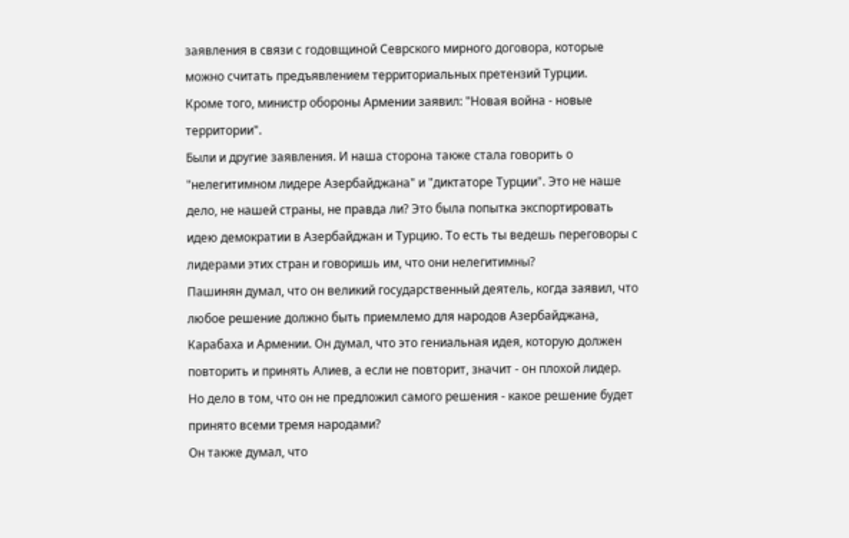заявления в связи с годовщиной Севрского мирного договора, которые можно считать предъявлением территориальных претензий Турции.
Кроме того, министр обороны Армении заявил: "Новая война - новые территории".
Были и другие заявления. И наша сторона также стала говорить о "нелегитимном лидере Азербайджана" и "диктаторе Турции". Это не наше дело, не нашей страны, не правда ли? Это была попытка экспортировать идею демократии в Азербайджан и Турцию. То есть ты ведешь переговоры с лидерами этих стран и говоришь им, что они нелегитимны?
Пашинян думал, что он великий государственный деятель, когда заявил, что любое решение должно быть приемлемо для народов Азербайджана, Карабаха и Армении. Он думал, что это гениальная идея, которую должен повторить и принять Алиев, а если не повторит, значит - он плохой лидер.
Но дело в том, что он не предложил самого решения - какое решение будет принято всеми тремя народами?
Он также думал, что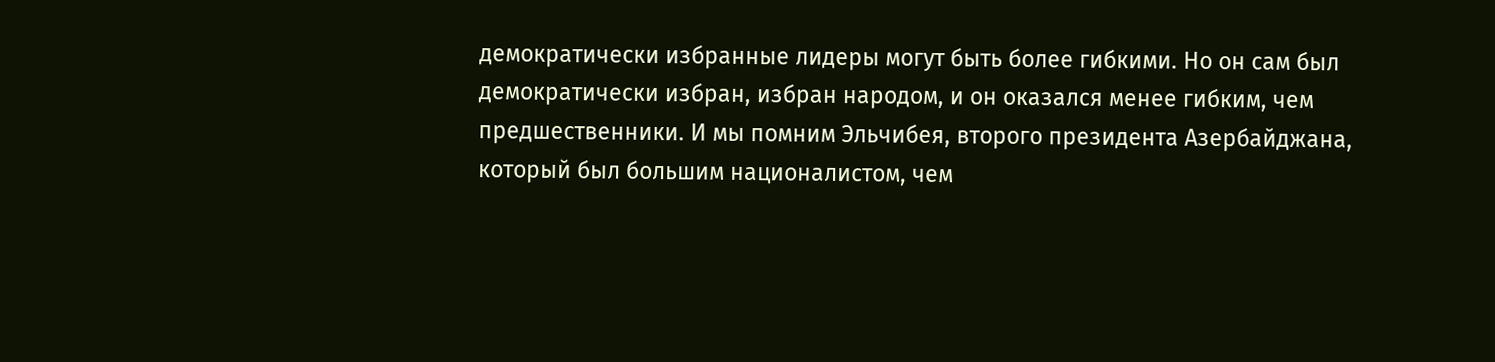демократически избранные лидеры могут быть более гибкими. Но он сам был демократически избран, избран народом, и он оказался менее гибким, чем предшественники. И мы помним Эльчибея, второго президента Азербайджана, который был большим националистом, чем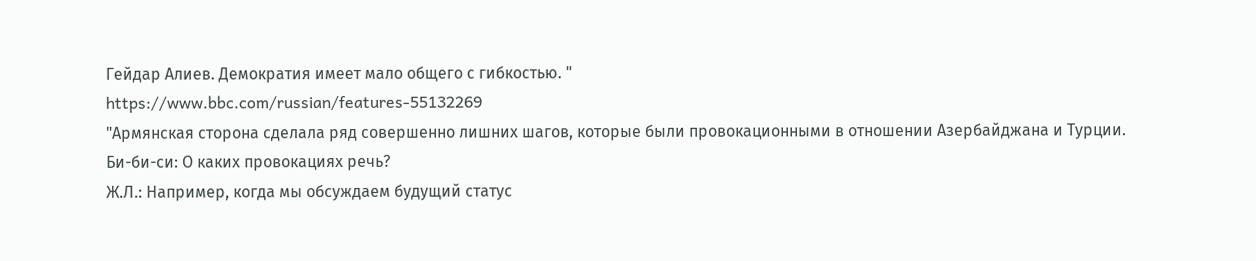Гейдар Алиев. Демократия имеет мало общего с гибкостью. "
https://www.bbc.com/russian/features-55132269
"Армянская сторона сделала ряд совершенно лишних шагов, которые были провокационными в отношении Азербайджана и Турции.
Би-би-си: О каких провокациях речь?
Ж.Л.: Например, когда мы обсуждаем будущий статус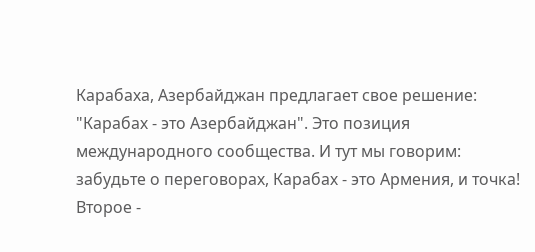Карабаха, Азербайджан предлагает свое решение: "Карабах - это Азербайджан". Это позиция международного сообщества. И тут мы говорим: забудьте о переговорах, Карабах - это Армения, и точка!
Второе -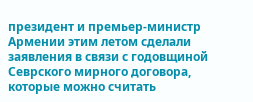президент и премьер-министр Армении этим летом сделали заявления в связи с годовщиной Севрского мирного договора, которые можно считать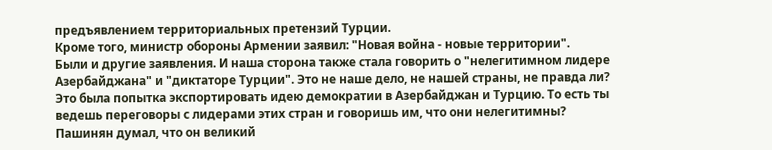предъявлением территориальных претензий Турции.
Кроме того, министр обороны Армении заявил: "Новая война - новые территории".
Были и другие заявления. И наша сторона также стала говорить о "нелегитимном лидере Азербайджана" и "диктаторе Турции". Это не наше дело, не нашей страны, не правда ли? Это была попытка экспортировать идею демократии в Азербайджан и Турцию. То есть ты ведешь переговоры с лидерами этих стран и говоришь им, что они нелегитимны?
Пашинян думал, что он великий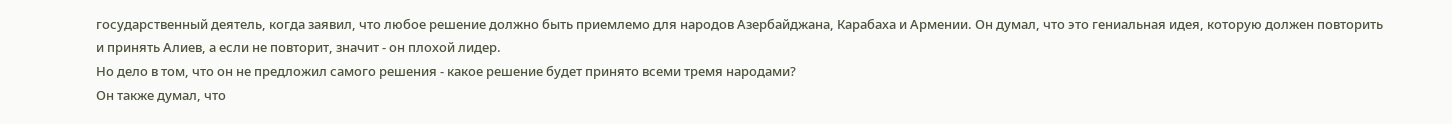государственный деятель, когда заявил, что любое решение должно быть приемлемо для народов Азербайджана, Карабаха и Армении. Он думал, что это гениальная идея, которую должен повторить и принять Алиев, а если не повторит, значит - он плохой лидер.
Но дело в том, что он не предложил самого решения - какое решение будет принято всеми тремя народами?
Он также думал, что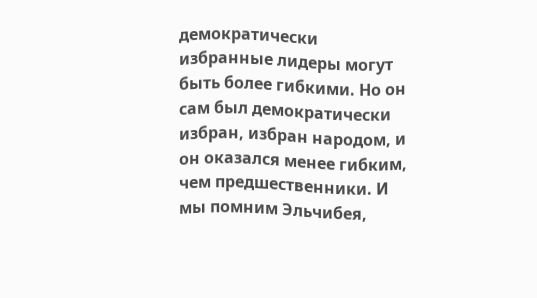демократически избранные лидеры могут быть более гибкими. Но он сам был демократически избран, избран народом, и он оказался менее гибким, чем предшественники. И мы помним Эльчибея,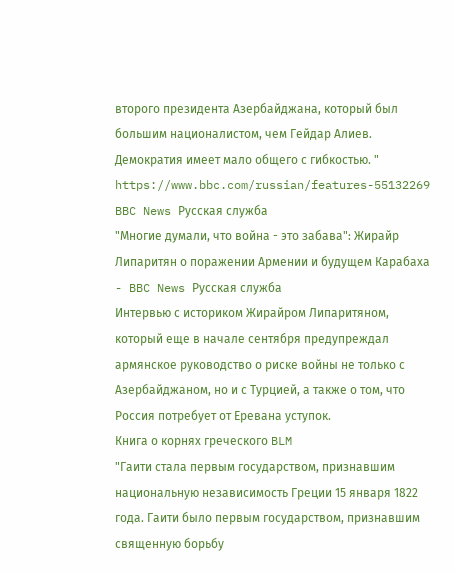второго президента Азербайджана, который был большим националистом, чем Гейдар Алиев. Демократия имеет мало общего с гибкостью. "
https://www.bbc.com/russian/features-55132269
BBC News Русская служба
"Многие думали, что война - это забава": Жирайр Липаритян о поражении Армении и будущем Карабаха - BBC News Русская служба
Интервью с историком Жирайром Липаритяном, который еще в начале сентября предупреждал армянское руководство о риске войны не только с Азербайджаном, но и с Турцией, а также о том, что Россия потребует от Еревана уступок.
Книга о корнях греческого BLM
"Гаити стала первым государством, признавшим национальную независимость Греции 15 января 1822 года. Гаити было первым государством, признавшим священную борьбу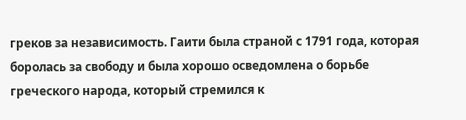греков за независимость. Гаити была страной с 1791 года, которая боролась за свободу и была хорошо осведомлена о борьбе греческого народа, который стремился к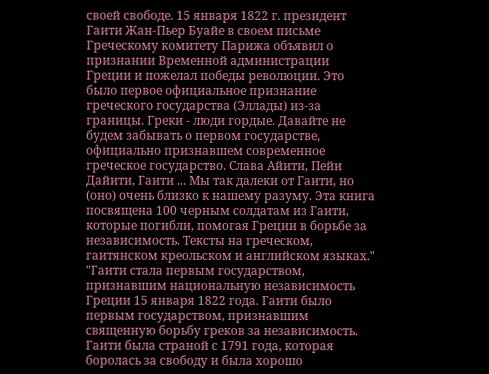своей свободе. 15 января 1822 г. президент Гаити Жан-Пьер Буайе в своем письме Греческому комитету Парижа объявил о признании Временной администрации Греции и пожелал победы революции. Это было первое официальное признание греческого государства (Эллады) из-за границы. Греки - люди гордые. Давайте не будем забывать о первом государстве, официально признавшем современное греческое государство. Слава Айити, Пейи Дайити, Гаити ... Мы так далеки от Гаити, но (оно) очень близко к нашему разуму. Эта книга посвящена 100 черным солдатам из Гаити, которые погибли, помогая Греции в борьбе за независимость. Тексты на греческом, гаитянском креольском и английском языках."
"Гаити стала первым государством, признавшим национальную независимость Греции 15 января 1822 года. Гаити было первым государством, признавшим священную борьбу греков за независимость. Гаити была страной с 1791 года, которая боролась за свободу и была хорошо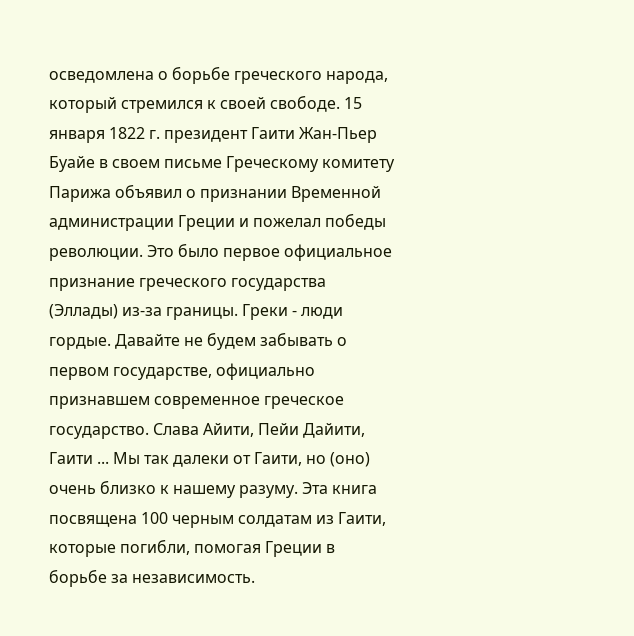осведомлена о борьбе греческого народа, который стремился к своей свободе. 15 января 1822 г. президент Гаити Жан-Пьер Буайе в своем письме Греческому комитету Парижа объявил о признании Временной администрации Греции и пожелал победы революции. Это было первое официальное признание греческого государства (Эллады) из-за границы. Греки - люди гордые. Давайте не будем забывать о первом государстве, официально признавшем современное греческое государство. Слава Айити, Пейи Дайити, Гаити ... Мы так далеки от Гаити, но (оно) очень близко к нашему разуму. Эта книга посвящена 100 черным солдатам из Гаити, которые погибли, помогая Греции в борьбе за независимость.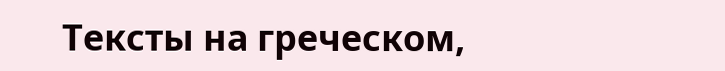Тексты на греческом,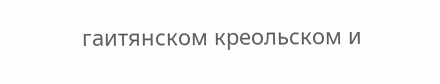гаитянском креольском и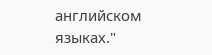английском языках."